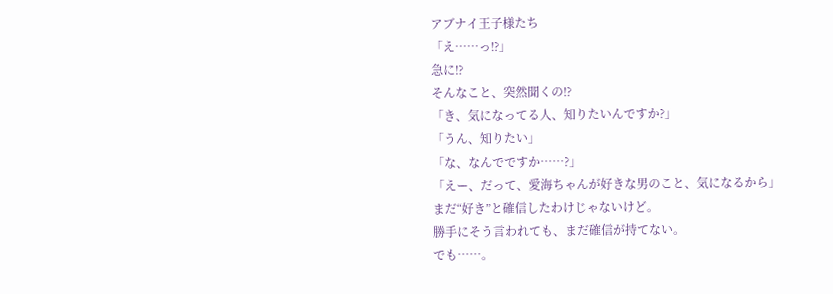アブナイ王子様たち
「え……っ⁉」
急に⁉
そんなこと、突然聞くの⁉
「き、気になってる人、知りたいんですか?」
「うん、知りたい」
「な、なんでですか……?」
「えー、だって、愛海ちゃんが好きな男のこと、気になるから」
まだ“好き”と確信したわけじゃないけど。
勝手にそう言われても、まだ確信が持てない。
でも……。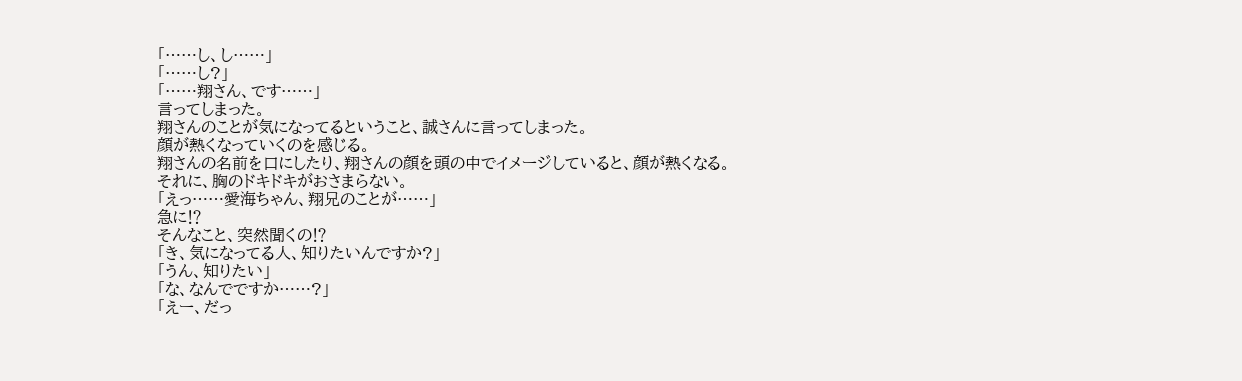「……し、し……」
「……し?」
「……翔さん、です……」
言ってしまった。
翔さんのことが気になってるということ、誠さんに言ってしまった。
顔が熱くなっていくのを感じる。
翔さんの名前を口にしたり、翔さんの顔を頭の中でイメージしていると、顔が熱くなる。
それに、胸のドキドキがおさまらない。
「えっ……愛海ちゃん、翔兄のことが……」
急に⁉
そんなこと、突然聞くの⁉
「き、気になってる人、知りたいんですか?」
「うん、知りたい」
「な、なんでですか……?」
「えー、だっ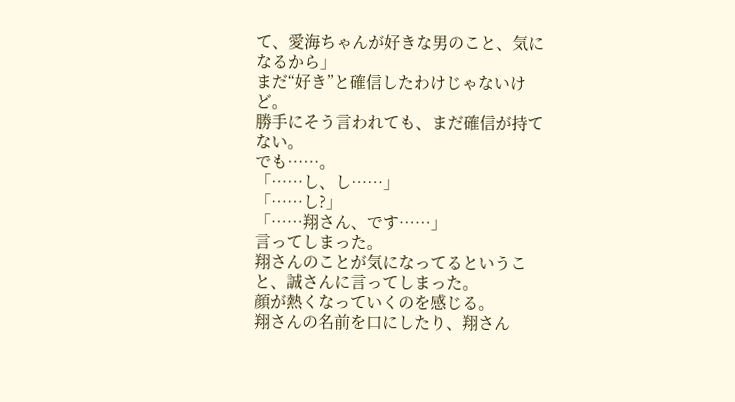て、愛海ちゃんが好きな男のこと、気になるから」
まだ“好き”と確信したわけじゃないけど。
勝手にそう言われても、まだ確信が持てない。
でも……。
「……し、し……」
「……し?」
「……翔さん、です……」
言ってしまった。
翔さんのことが気になってるということ、誠さんに言ってしまった。
顔が熱くなっていくのを感じる。
翔さんの名前を口にしたり、翔さん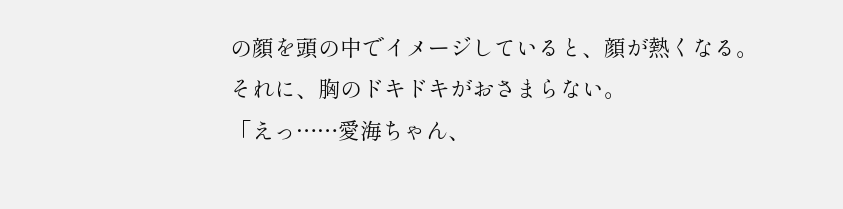の顔を頭の中でイメージしていると、顔が熱くなる。
それに、胸のドキドキがおさまらない。
「えっ……愛海ちゃん、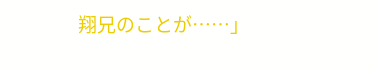翔兄のことが……」